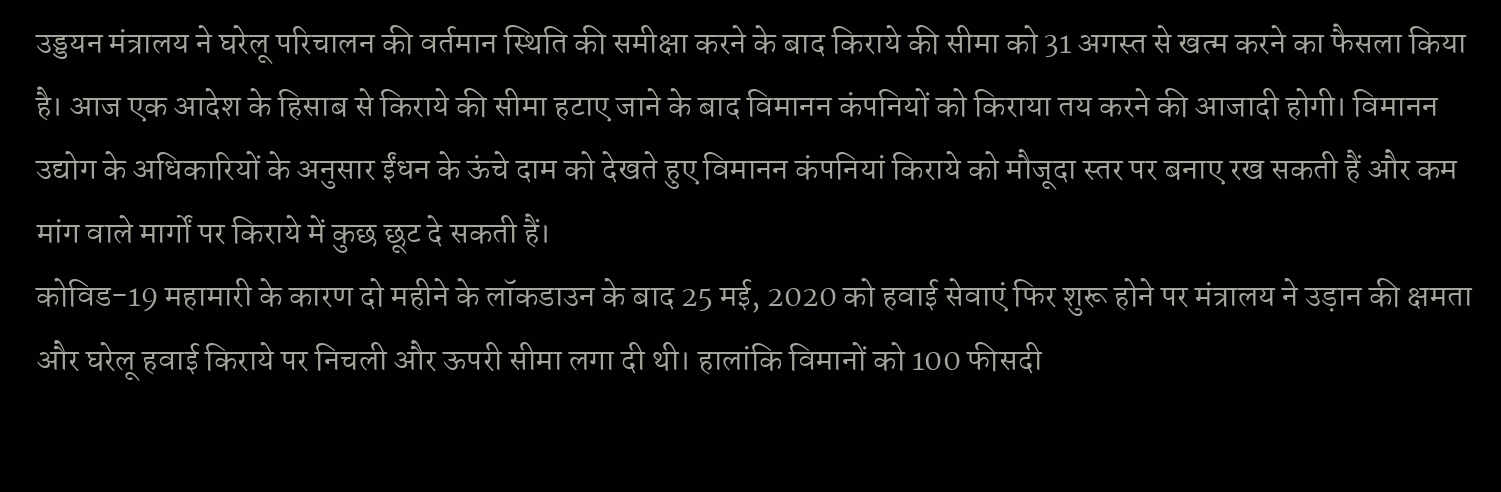उड्डयन मंत्रालय ने घरेलू परिचालन की वर्तमान स्थिति की समीक्षा करने के बाद किराये की सीमा को 31 अगस्त से खत्म करने का फैसला किया है। आज एक आदेश के हिसाब से किराये की सीमा हटाए जाने के बाद विमानन कंपनियों को किराया तय करने की आजादी होगी। विमानन उद्योग के अधिकारियों के अनुसार ईंधन के ऊंचे दाम को देखते हुए विमानन कंपनियां किराये को मौजूदा स्तर पर बनाए रख सकती हैं और कम मांग वाले मार्गों पर किराये में कुछ छूट दे सकती हैं।
कोविड-19 महामारी के कारण दो महीने के लॉकडाउन के बाद 25 मई, 2020 को हवाई सेवाएं फिर शुरू होने पर मंत्रालय ने उड़ान की क्षमता और घरेलू हवाई किराये पर निचली और ऊपरी सीमा लगा दी थी। हालांकि विमानों को 100 फीसदी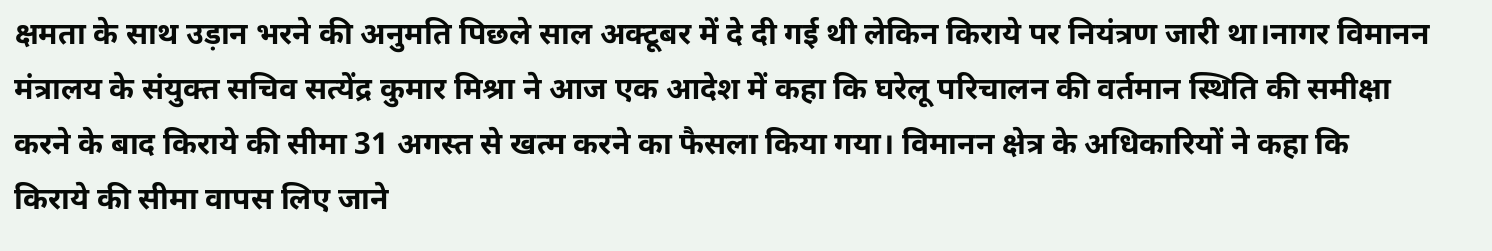क्षमता के साथ उड़ान भरने की अनुमति पिछले साल अक्टूबर में दे दी गई थी लेकिन किराये पर नियंत्रण जारी था।नागर विमानन मंत्रालय के संयुक्त सचिव सत्येंद्र कुमार मिश्रा ने आज एक आदेश में कहा कि घरेलू परिचालन की वर्तमान स्थिति की समीक्षा करने के बाद किराये की सीमा 31 अगस्त से खत्म करने का फैसला किया गया। विमानन क्षेत्र के अधिकारियों ने कहा कि किराये की सीमा वापस लिए जाने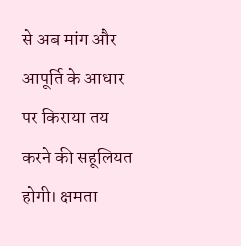से अब मांग और आपूर्ति के आधार पर किराया तय करने की सहूलियत होगी। क्षमता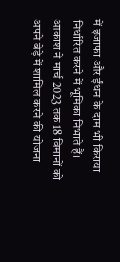में इजाफा और ईंधन के दाम भी किराया निर्धारित करने में भूमिका निभाते हैं। आकाश ने मार्च 2023 तक 18 विमानों को अपने बेड़े में शामिल करने की योजना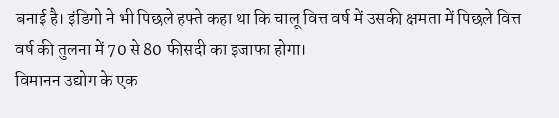बनाई है। इंडिगो ने भी पिछले हफ्ते कहा था कि चालू वित्त वर्ष में उसकी क्षमता में पिछले वित्त वर्ष की तुलना में 70 से 80 फीसदी का इजाफा होगा।
विमानन उद्योग के एक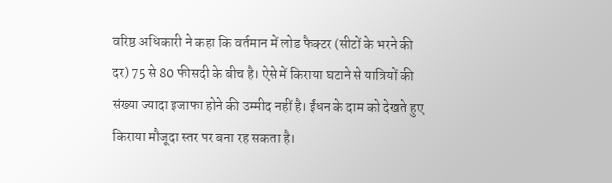वरिष्ठ अधिकारी ने कहा कि वर्तमान में लोड फैक्टर (सीटों के भरने की दर) 75 से 80 फीसदी के बीच है। ऐसे में किराया घटाने से यात्रियों की संख्या ज्यादा इजाफा होने की उम्मीद नहीं है। ईंधन के दाम को देखते हुए किराया मौजूदा स्तर पर बना रह सकता है।